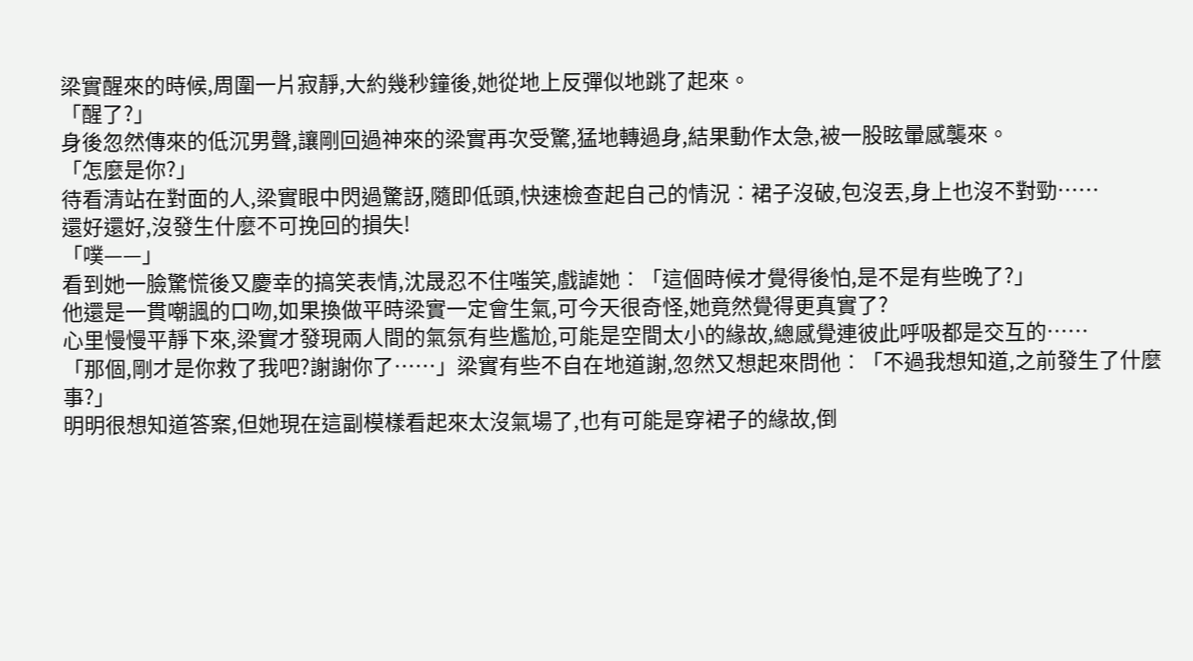梁實醒來的時候,周圍一片寂靜,大約幾秒鐘後,她從地上反彈似地跳了起來。
「醒了?」
身後忽然傳來的低沉男聲,讓剛回過神來的梁實再次受驚,猛地轉過身,結果動作太急,被一股眩暈感襲來。
「怎麼是你?」
待看清站在對面的人,梁實眼中閃過驚訝,隨即低頭,快速檢查起自己的情況︰裙子沒破,包沒丟,身上也沒不對勁……
還好還好,沒發生什麼不可挽回的損失!
「噗——」
看到她一臉驚慌後又慶幸的搞笑表情,沈晟忍不住嗤笑,戲謔她︰「這個時候才覺得後怕,是不是有些晚了?」
他還是一貫嘲諷的口吻,如果換做平時梁實一定會生氣,可今天很奇怪,她竟然覺得更真實了?
心里慢慢平靜下來,梁實才發現兩人間的氣氛有些尷尬,可能是空間太小的緣故,總感覺連彼此呼吸都是交互的……
「那個,剛才是你救了我吧?謝謝你了……」梁實有些不自在地道謝,忽然又想起來問他︰「不過我想知道,之前發生了什麼事?」
明明很想知道答案,但她現在這副模樣看起來太沒氣場了,也有可能是穿裙子的緣故,倒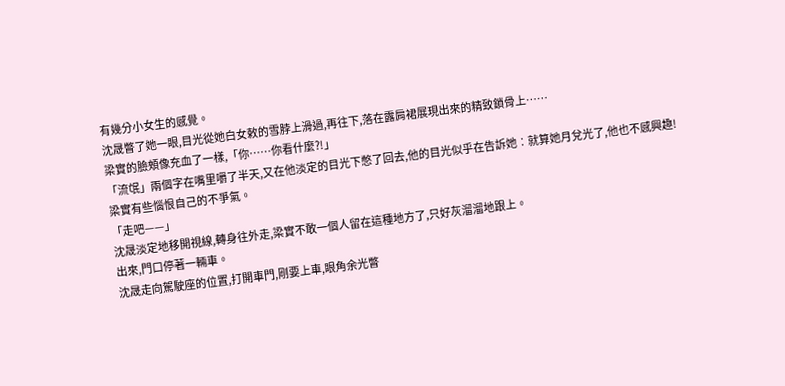有幾分小女生的感覺。
沈晟瞥了她一眼,目光從她白女敕的雪脖上滑過,再往下,落在露肩裙展現出來的精致鎖骨上……
梁實的臉頰像充血了一樣,「你……你看什麼?!」
「流氓」兩個字在嘴里嚼了半天,又在他淡定的目光下憋了回去,他的目光似乎在告訴她︰就算她月兌光了,他也不感興趣!
梁實有些惱恨自己的不爭氣。
「走吧——」
沈晟淡定地移開視線,轉身往外走,梁實不敢一個人留在這種地方了,只好灰溜溜地跟上。
出來,門口停著一輛車。
沈晟走向駕駛座的位置,打開車門,剛要上車,眼角余光瞥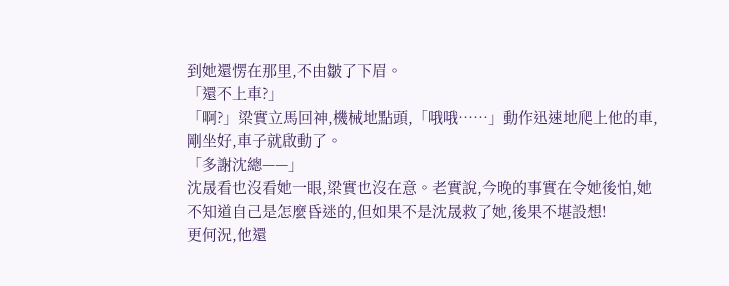到她還愣在那里,不由皺了下眉。
「還不上車?」
「啊?」梁實立馬回神,機械地點頭,「哦哦……」動作迅速地爬上他的車,剛坐好,車子就啟動了。
「多謝沈總——」
沈晟看也沒看她一眼,梁實也沒在意。老實說,今晚的事實在令她後怕,她不知道自己是怎麼昏迷的,但如果不是沈晟救了她,後果不堪設想!
更何況,他還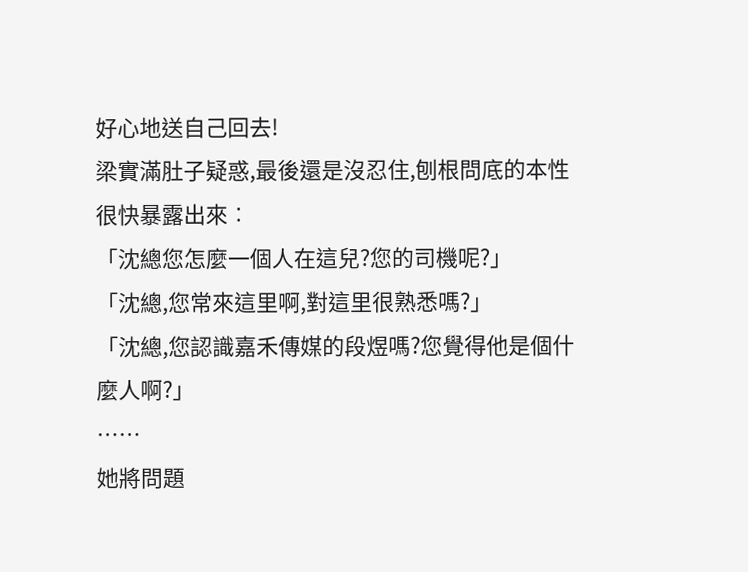好心地送自己回去!
梁實滿肚子疑惑,最後還是沒忍住,刨根問底的本性很快暴露出來︰
「沈總您怎麼一個人在這兒?您的司機呢?」
「沈總,您常來這里啊,對這里很熟悉嗎?」
「沈總,您認識嘉禾傳媒的段煜嗎?您覺得他是個什麼人啊?」
……
她將問題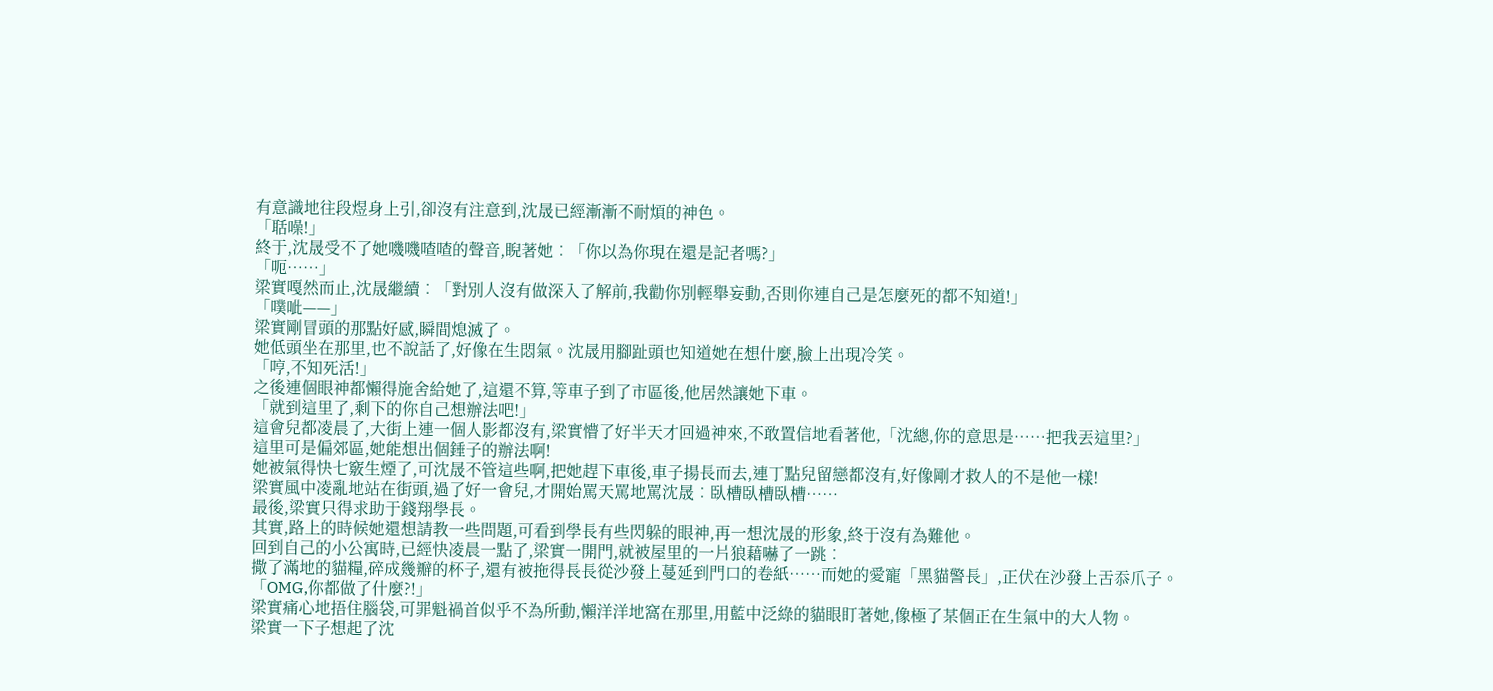有意識地往段煜身上引,卻沒有注意到,沈晟已經漸漸不耐煩的神色。
「聒噪!」
終于,沈晟受不了她嘰嘰喳喳的聲音,睨著她︰「你以為你現在還是記者嗎?」
「呃……」
梁實嘎然而止,沈晟繼續︰「對別人沒有做深入了解前,我勸你別輕舉妄動,否則你連自己是怎麼死的都不知道!」
「噗呲——」
梁實剛冒頭的那點好感,瞬間熄滅了。
她低頭坐在那里,也不說話了,好像在生悶氣。沈晟用腳趾頭也知道她在想什麼,臉上出現冷笑。
「哼,不知死活!」
之後連個眼神都懶得施舍給她了,這還不算,等車子到了市區後,他居然讓她下車。
「就到這里了,剩下的你自己想辦法吧!」
這會兒都凌晨了,大街上連一個人影都沒有,梁實懵了好半天才回過神來,不敢置信地看著他,「沈總,你的意思是……把我丟這里?」
這里可是偏郊區,她能想出個錘子的辦法啊!
她被氣得快七竅生煙了,可沈晟不管這些啊,把她趕下車後,車子揚長而去,連丁點兒留戀都沒有,好像剛才救人的不是他一樣!
梁實風中凌亂地站在街頭,過了好一會兒,才開始罵天罵地罵沈晟︰臥槽臥槽臥槽……
最後,梁實只得求助于錢翔學長。
其實,路上的時候她還想請教一些問題,可看到學長有些閃躲的眼神,再一想沈晟的形象,終于沒有為難他。
回到自己的小公寓時,已經快凌晨一點了,梁實一開門,就被屋里的一片狼藉嚇了一跳︰
撒了滿地的貓糧,碎成幾瓣的杯子,還有被拖得長長從沙發上蔓延到門口的卷紙……而她的愛寵「黑貓警長」,正伏在沙發上舌忝爪子。
「OMG,你都做了什麼?!」
梁實痛心地捂住腦袋,可罪魁禍首似乎不為所動,懶洋洋地窩在那里,用藍中泛綠的貓眼盯著她,像極了某個正在生氣中的大人物。
梁實一下子想起了沈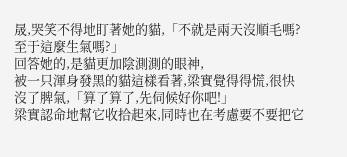晟,哭笑不得地盯著她的貓,「不就是兩天沒順毛嗎?至于這麼生氣嗎?」
回答她的,是貓更加陰測測的眼神,
被一只渾身發黑的貓這樣看著,梁實覺得得慌,很快沒了脾氣,「算了算了,先伺候好你吧!」
梁實認命地幫它收拾起來,同時也在考慮要不要把它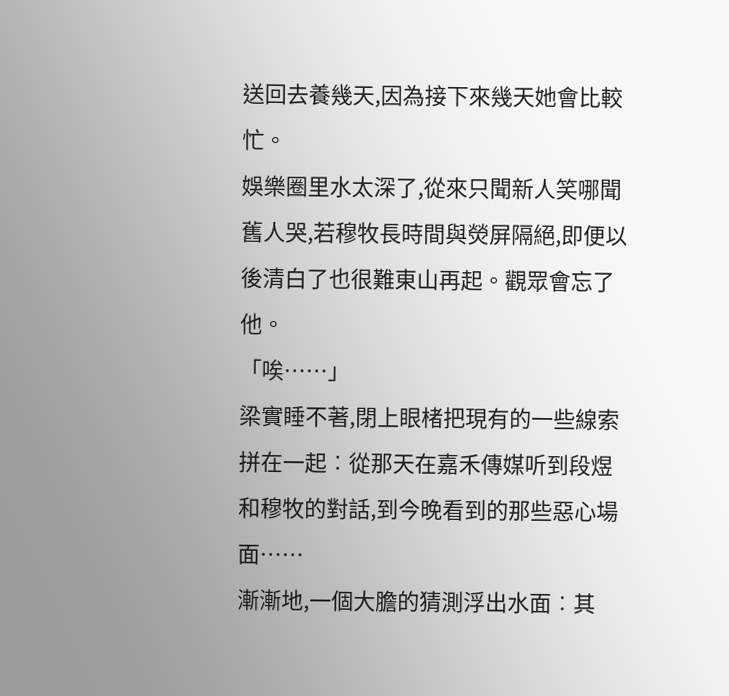送回去養幾天,因為接下來幾天她會比較忙。
娛樂圈里水太深了,從來只聞新人笑哪聞舊人哭,若穆牧長時間與熒屏隔絕,即便以後清白了也很難東山再起。觀眾會忘了他。
「唉……」
梁實睡不著,閉上眼楮把現有的一些線索拼在一起︰從那天在嘉禾傳媒听到段煜和穆牧的對話,到今晚看到的那些惡心場面……
漸漸地,一個大膽的猜測浮出水面︰其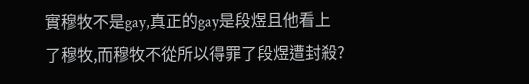實穆牧不是gay,真正的gay是段煜且他看上了穆牧,而穆牧不從所以得罪了段煜遭封殺?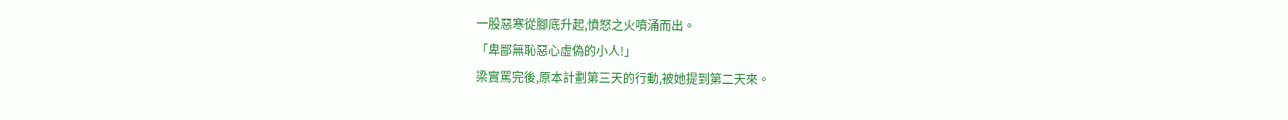一股惡寒從腳底升起,憤怒之火噴涌而出。
「卑鄙無恥惡心虛偽的小人!」
梁實罵完後,原本計劃第三天的行動,被她提到第二天來。